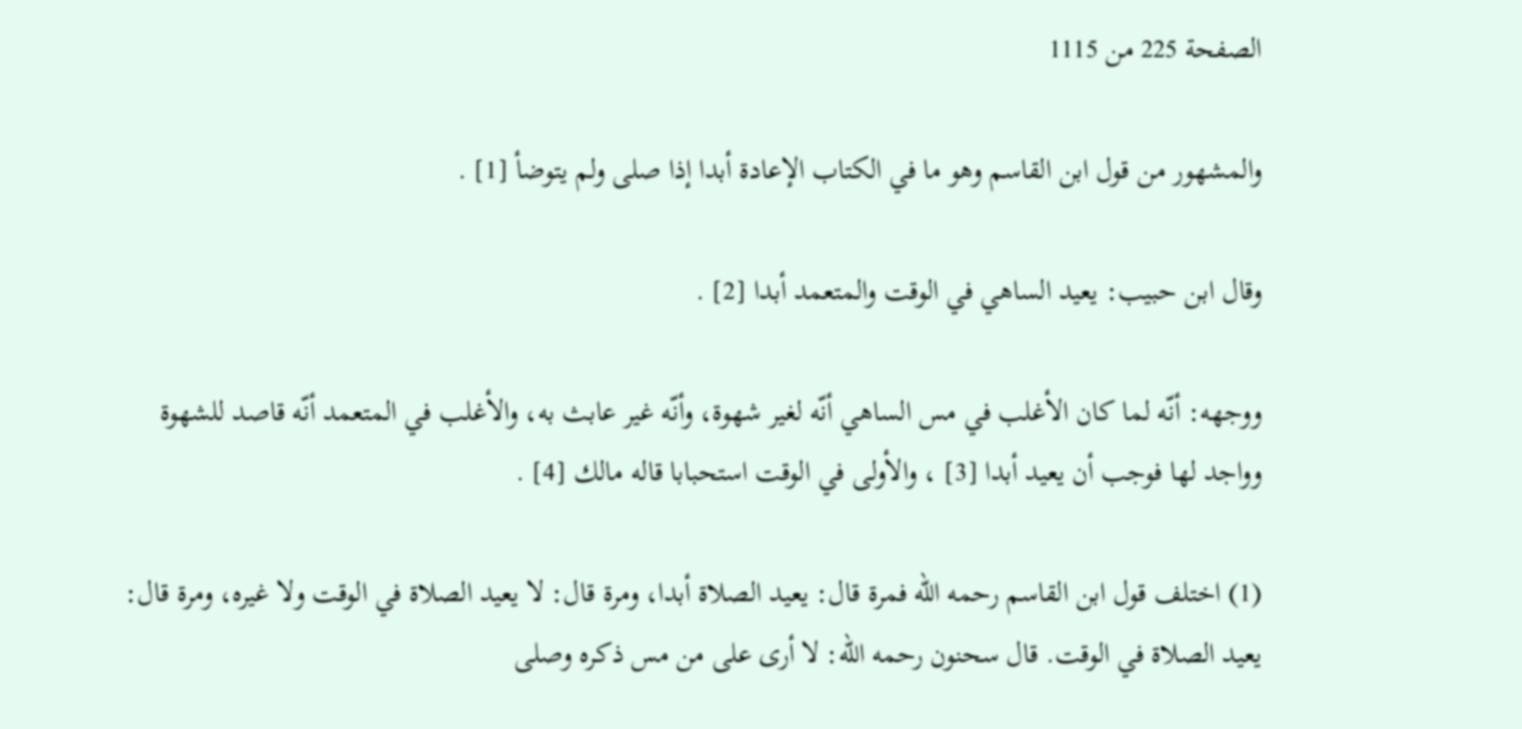الصفحة 225 من 1115

والمشهور من قول ابن القاسم وهو ما في الكتاب الإعادة أبدا إذا صلى ولم يتوضأ [1] .

وقال ابن حبيب: يعيد الساهي في الوقت والمتعمد أبدا [2] .

ووجهه: أنّه لما كان الأغلب في مس الساهي أنّه لغير شهوة، وأنّه غير عابث به، والأغلب في المتعمد أنّه قاصد للشهوة وواجد لها فوجب أن يعيد أبدا [3] ، والأولى في الوقت استحبابا قاله مالك [4] .

(1) اختلف قول ابن القاسم رحمه الله فمرة قال: يعيد الصلاة أبدا، ومرة قال: لا يعيد الصلاة في الوقت ولا غيره، ومرة قال: يعيد الصلاة في الوقت. قال سحنون رحمه الله: لا أرى على من مس ذكره وصلى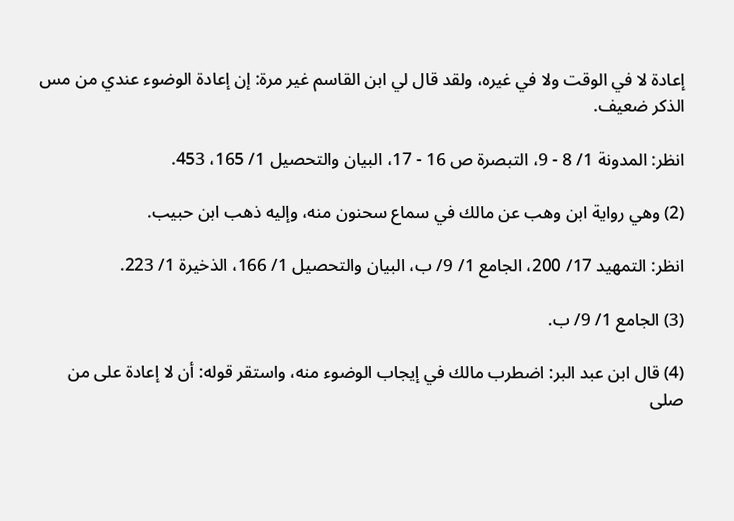إعادة لا في الوقت ولا في غيره، ولقد قال لي ابن القاسم غير مرة: إن إعادة الوضوء عندي من مس الذكر ضعيف.

انظر: المدونة 1/ 8 - 9، التبصرة ص 16 - 17، البيان والتحصيل 1/ 165، 453.

(2) وهي رواية ابن وهب عن مالك في سماع سحنون منه، وإليه ذهب ابن حبيب.

انظر: التمهيد 17/ 200، الجامع 1/ 9/ ب، البيان والتحصيل 1/ 166، الذخيرة 1/ 223.

(3) الجامع 1/ 9/ ب.

(4) قال ابن عبد البر: اضطرب مالك في إيجاب الوضوء منه، واستقر قوله: أن لا إعادة على من صلى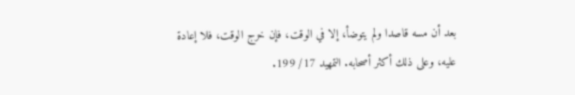بعد أن مسه قاصدا ولم يتوضأ، إلا في الوقت، فإن خرج الوقت، فلا إعادة عليه، وعلى ذلك أكثر أصحابه. التمهيد 17/ 199.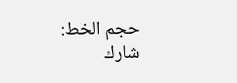حجم الخط:
شارك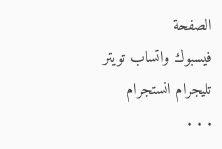الصفحة
فيسبوك واتساب تويتر تليجرام انستجرام
. . .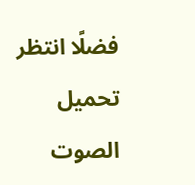فضلًا انتظر تحميل الصوت